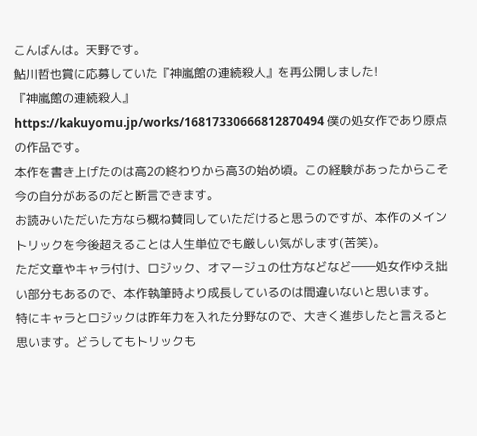こんばんは。天野です。
鮎川哲也賞に応募していた『神嵐館の連続殺人』を再公開しました!
『神嵐館の連続殺人』
https://kakuyomu.jp/works/16817330666812870494 僕の処女作であり原点の作品です。
本作を書き上げたのは高2の終わりから高3の始め頃。この経験があったからこそ今の自分があるのだと断言できます。
お読みいただいた方なら概ね賛同していただけると思うのですが、本作のメイントリックを今後超えることは人生単位でも厳しい気がします(苦笑)。
ただ文章やキャラ付け、ロジック、オマージュの仕方などなど――処女作ゆえ拙い部分もあるので、本作執筆時より成長しているのは間違いないと思います。
特にキャラとロジックは昨年力を入れた分野なので、大きく進歩したと言えると思います。どうしてもトリックも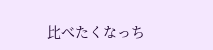比べたくなっち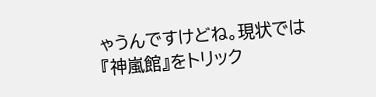ゃうんですけどね。現状では『神嵐館』をトリック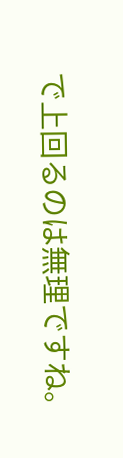で上回るのは無理ですね。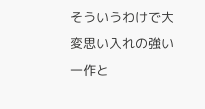そういうわけで大変思い入れの強い一作と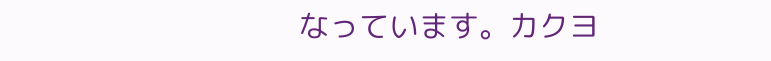なっています。カクヨ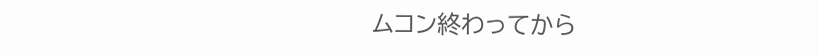ムコン終わってから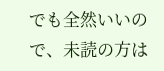でも全然いいので、未読の方は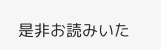是非お読みいた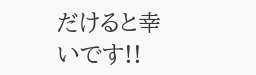だけると幸いです!!